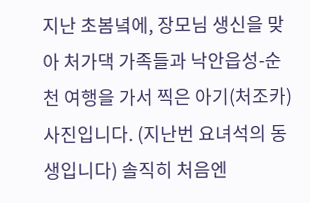지난 초봄녘에, 장모님 생신을 맞아 처가댁 가족들과 낙안읍성-순천 여행을 가서 찍은 아기(처조카) 사진입니다. (지난번 요녀석의 동생입니다) 솔직히 처음엔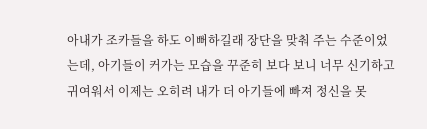아내가 조카들을 하도 이뻐하길래 장단을 맞춰 주는 수준이었는데, 아기들이 커가는 모습을 꾸준히 보다 보니 너무 신기하고 귀여워서 이제는 오히려 내가 더 아기들에 빠져 정신을 못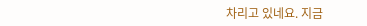차리고 있네요. 지금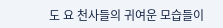도 요 천사들의 귀여운 모습들이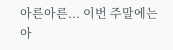아른아른... 이번 주말에는 아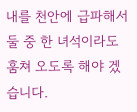내를 천안에 급파해서 둘 중 한 녀석이라도 훔쳐 오도록 해야 겠습니다.